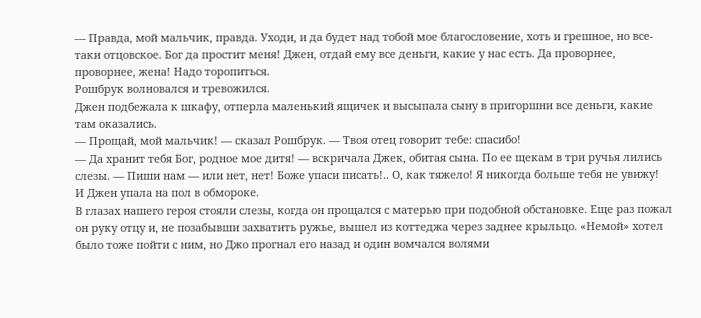— Правда, мой мальчик, правда. Уходи, и да будет над тобой мое благословение, хоть и грешное, но все-таки отцовское. Бог да простит меня! Джен, отдай ему все деньги, какие у нас есть. Да проворнее, проворнее, жена! Надо торопиться.
Рошбрук волновался и тревожился.
Джен подбежала к шкафу, отперла маленький ящичек и высыпала сыну в пригоршни все деньги, какие там оказались.
— Прощай, мой мальчик! — сказал Рошбрук. — Твоя отец говорит тебе: спасибо!
— Да хранит тебя Бог, родное мое дитя! — вскричала Джек, обитая сына. По ее щекам в три ручья лились слезы. — Пиши нам — или нет, нет! Боже упаси писать!.. О, как тяжело! Я никогда больше тебя не увижу!
И Джен упала на пол в обмороке.
В глазах нашего героя стояли слезы, когда он прощался с матерью при подобной обстановке. Еще раз пожал он руку отцу и, не позабывши захватить ружье, вышел из коттеджа через заднее крыльцо. «Немой» хотел было тоже пойти с ним, но Джо прогнал его назад и один вомчался волями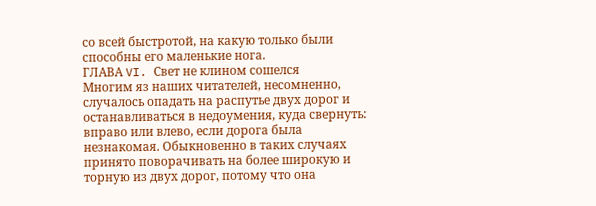со всей быстротой, на какую только были способны его маленькие нога.
ГЛАВА VI. Свет не клином сошелся
Многим яз наших читателей, несомненно, случалось опадать на распутье двух дорог и останавливаться в недоумения, куда свернуть: вправо или влево, если дорога была незнакомая. Обыкновенно в таких случаях принято поворачивать на более широкую и торную из двух дорог, потому что она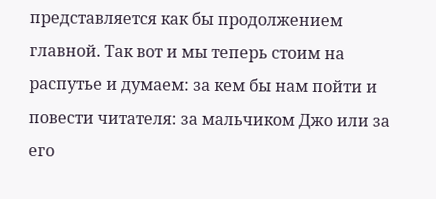представляется как бы продолжением главной. Так вот и мы теперь стоим на распутье и думаем: за кем бы нам пойти и повести читателя: за мальчиком Джо или за его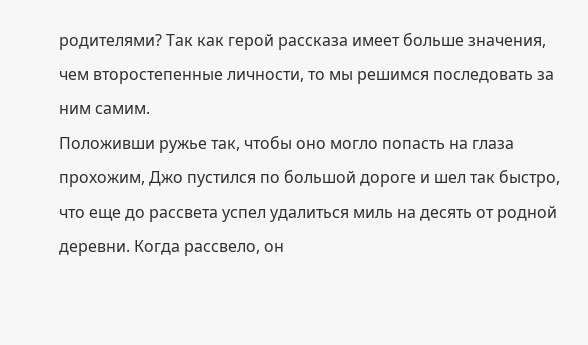родителями? Так как герой рассказа имеет больше значения, чем второстепенные личности, то мы решимся последовать за ним самим.
Положивши ружье так, чтобы оно могло попасть на глаза прохожим, Джо пустился по большой дороге и шел так быстро, что еще до рассвета успел удалиться миль на десять от родной деревни. Когда рассвело, он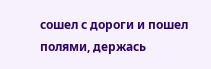сошел с дороги и пошел полями, держась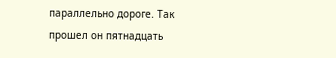параллельно дороге. Так прошел он пятнадцать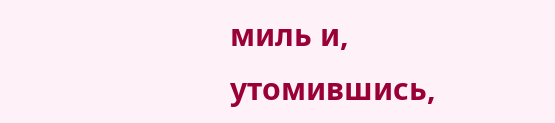миль и, утомившись,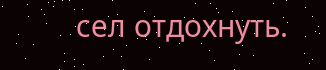сел отдохнуть.